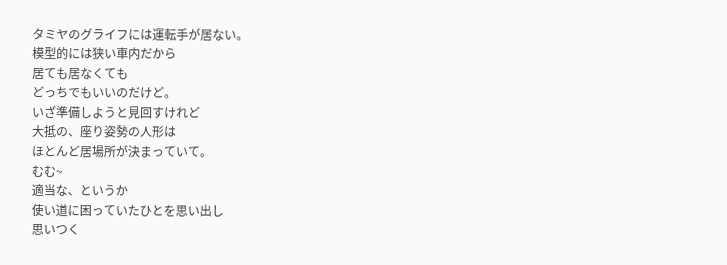タミヤのグライフには運転手が居ない。
模型的には狭い車内だから
居ても居なくても
どっちでもいいのだけど。
いざ準備しようと見回すけれど
大抵の、座り姿勢の人形は
ほとんど居場所が決まっていて。
むむ~
適当な、というか
使い道に困っていたひとを思い出し
思いつく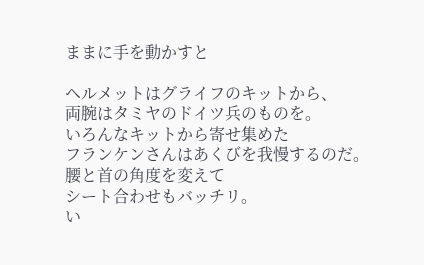ままに手を動かすと

ヘルメットはグライフのキットから、
両腕はタミヤのドイツ兵のものを。
いろんなキットから寄せ集めた
フランケンさんはあくびを我慢するのだ。
腰と首の角度を変えて
シート合わせもバッチリ。
い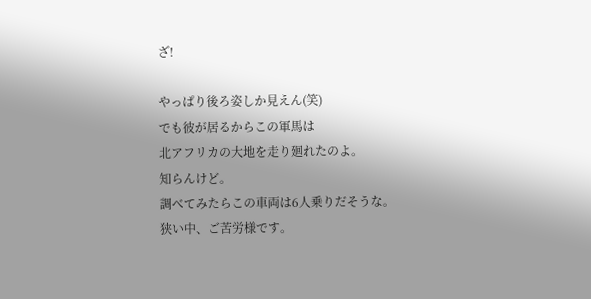ざ!

やっぱり後ろ姿しか見えん(笑)
でも彼が居るからこの軍馬は
北アフリカの大地を走り廻れたのよ。
知らんけど。
調べてみたらこの車両は6人乗りだそうな。
狭い中、ご苦労様です。